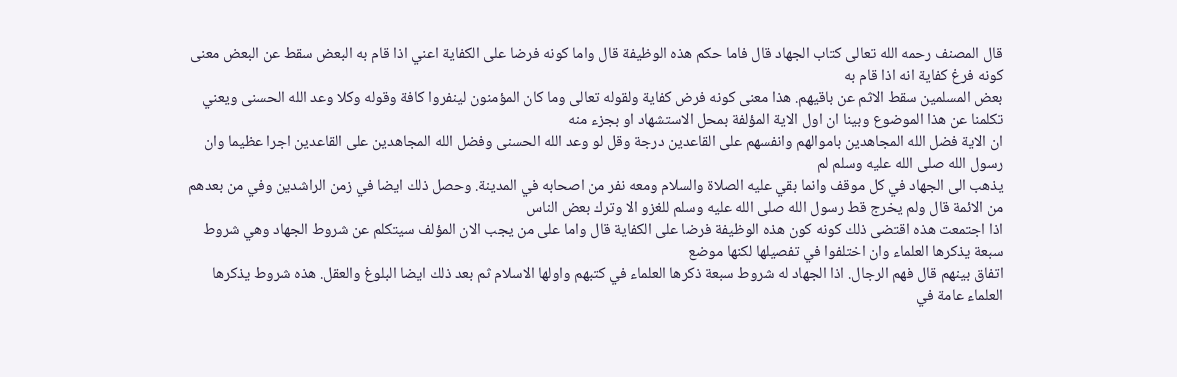قال المصنف رحمه الله تعالى كتاب الجهاد قال فاما حكم هذه الوظيفة قال واما كونه فرضا على الكفاية اعني اذا قام به البعض سقط عن البعض معنى كونه فرغ كفاية انه اذا قام به
بعض المسلمين سقط الاثم عن باقيهم. هذا معنى كونه فرض كفاية ولقوله تعالى وما كان المؤمنون لينفروا كافة وقوله وكلا وعد الله الحسنى ويعني تكلمنا عن هذا الموضوع وبينا ان اول الاية المؤلفة بمحل الاستشهاد او بجزء منه
ان الاية فضل الله المجاهدين باموالهم وانفسهم على القاعدين درجة وقل لو وعد الله الحسنى وفضل الله المجاهدين على القاعدين اجرا عظيما وان رسول الله صلى الله عليه وسلم لم
يذهب الى الجهاد في كل موقف وانما بقي عليه الصلاة والسلام ومعه نفر من اصحابه في المدينة. وحصل ذلك ايضا في زمن الراشدين وفي من بعدهم من الائمة قال ولم يخرج قط رسول الله صلى الله عليه وسلم للغزو الا وترك بعض الناس
اذا اجتمعت هذه اقتضى ذلك كونه كون هذه الوظيفة فرضا على الكفاية قال واما على من يجب الان المؤلف سيتكلم عن شروط الجهاد وهي شروط سبعة يذكرها العلماء وان اختلفوا في تفصيلها لكنها موضع
اتفاق بينهم قال فهم الرجال. اذا الجهاد له شروط سبعة ذكرها العلماء في كتبهم واولها الاسلام ثم بعد ذلك ايضا البلوغ والعقل. هذه شروط يذكرها العلماء عامة في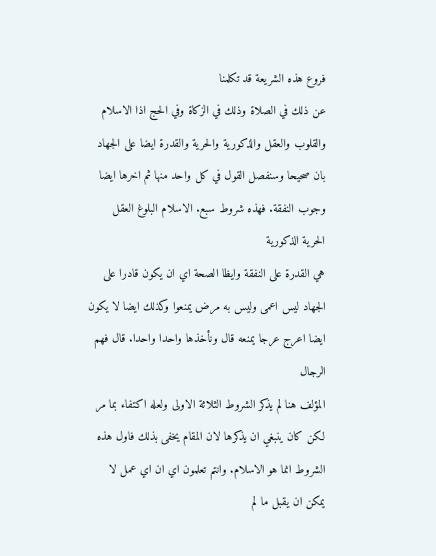فروع هذه الشريعة قد تكلمنا
عن ذلك في الصلاة وذلك في الزكاة وفي الحج اذا الاسلام والقلوب والعقل والذكورية والحرية والقدرة ايضا على الجهاد بان صحيحا وسنفصل القول في كل واحد منها ثم اخرها ايضا وجوب النفقة. فهذه شروط سبع. الاسلام البلوغ العقل الحرية الذكورية
هي القدرة على النفقة وايظا الصحة اي ان يكون قادرا على الجهاد ليس اعمى وليس به مرض يمنعوا وكذلك ايضا لا يكون ايضا اعرج عرجا يمنعه قال ونأخذها واحدا واحدا. قال فهم الرجال
المؤلف هنا لم يذكر الشروط الثلاثة الاولى ولعله اكتفاء بما مر لكن كان ينبغي ان يذكرها لان المقام يخفى بذلك فاول هذه الشروط انما هو الاسلام. وانتم تعلمون اي ان اي عمل لا يمكن ان يقبل ما لم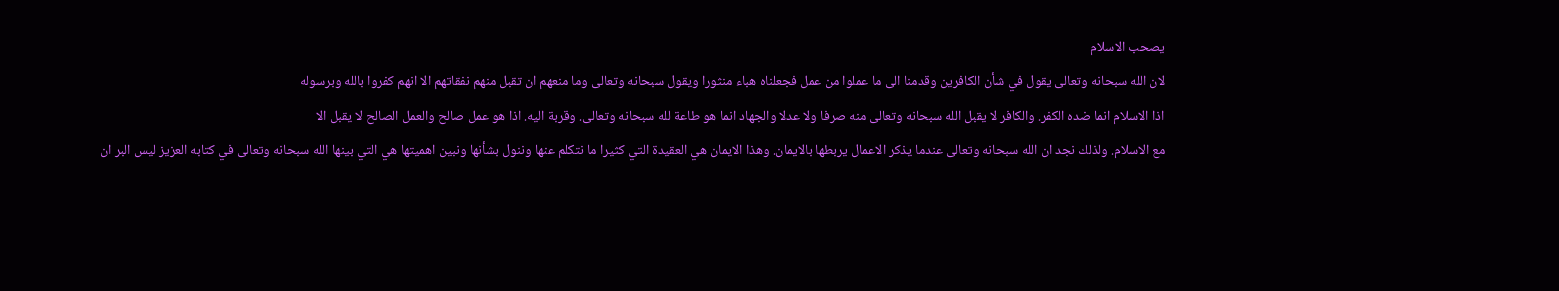يصحب الاسلام
لان الله سبحانه وتعالى يقول في شأن الكافرين وقدمنا الى ما عملوا من عمل فجعلناه هباء منثورا ويقول سبحانه وتعالى وما منعهم ان تقبل منهم نفقاتهم الا انهم كفروا بالله وبرسوله
اذا الاسلام انما ضده الكفر. والكافر لا يقبل الله سبحانه وتعالى منه صرفا ولا عدلا والجهاد انما هو طاعة لله سبحانه وتعالى. وقربة اليه. اذا هو عمل صالح والعمل الصالح لا يقبل الا
مع الاسلام. ولذلك نجد ان الله سبحانه وتعالى عندما يذكر الاعمال يربطها بالايمان. وهذا الايمان هي العقيدة التي كثيرا ما نتكلم عنها وننول بشأنها ونبين اهميتها هي التي بينها الله سبحانه وتعالى في كتابه العزيز ليس البر ان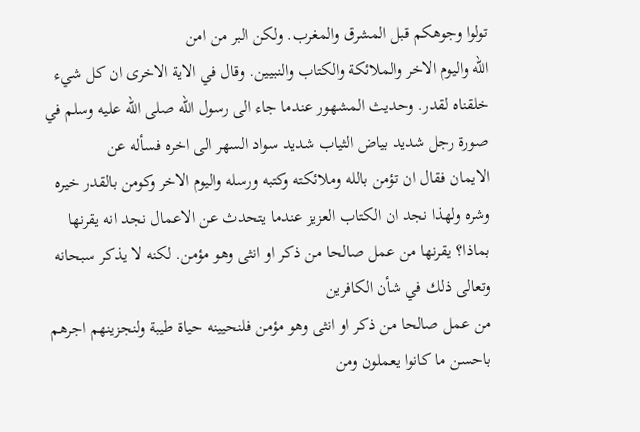تولوا وجوهكم قبل المشرق والمغرب. ولكن البر من امن
الله واليوم الاخر والملائكة والكتاب والنبيين. وقال في الاية الاخرى ان كل شيء خلقناه لقدر. وحديث المشهور عندما جاء الى رسول الله صلى الله عليه وسلم في صورة رجل شديد بياض الثياب شديد سواد السهر الى اخره فسأله عن
الايمان فقال ان تؤمن بالله وملائكته وكتبه ورسله واليوم الاخر وكومن بالقدر خيره وشره ولهذا نجد ان الكتاب العزيز عندما يتحدث عن الاعمال نجد انه يقرنها بماذا؟ يقرنها من عمل صالحا من ذكر او انثى وهو مؤمن. لكنه لا يذكر سبحانه وتعالى ذلك في شأن الكافرين
من عمل صالحا من ذكر او انثى وهو مؤمن فلنحيينه حياة طيبة ولنجزينهم اجرهم باحسن ما كانوا يعملون ومن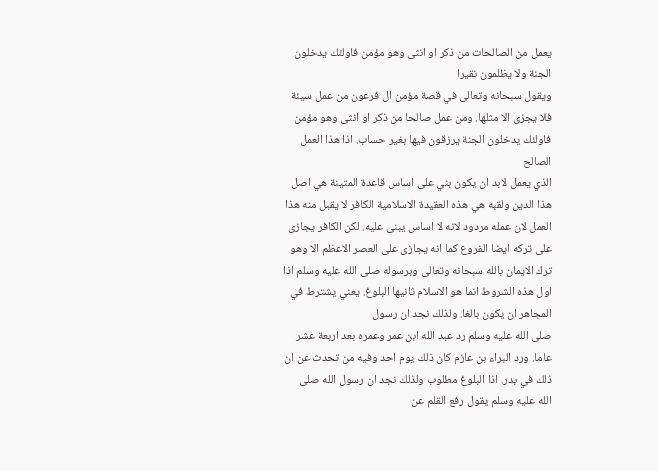يعمل من الصالحات من ذكر او انثى وهو مؤمن فاولئك يدخلون الجنة ولا يظلمون نقيرا
ويقول سبحانه وتعالى في قصة مؤمن ال فرعون من عمل سيئة فلا يجزى الا مثلها. ومن عمل صالحا من ذكر او انثى وهو مؤمن فاولئك يدخلون الجنة يرزقون فيها بغير حساب. اذا هذا العمل الصالح
الذي يعمل لابد ان يكون بني على اساس قاعدة المتينة هي اصل هذا الدين ولقبه هي هذه العقيدة الاسلامية الكافر لا يقبل منه هذا العمل لان عمله مردود لانه لا اساس يبنى عليه. لكن الكافر يجازى
على تركه ايضا الفروع كما انه يجازى على العصر الاعظم الا وهو ترك الايمان بالله سبحانه وتعالى وبرسوله صلى الله عليه وسلم اذا اول هذه الشروط انما هو الاسلام ثانيها البلوغ. يعني يشترط في المجاهر ان يكون بالغا. ولذلك نجد ان رسول
صلى الله عليه وسلم رد عبد الله ابن عمر وعمره بعد اربعة عشر عاما. ورد البراء بن عازم كان ذلك يوم احد وفيه من تحدث عن ان ذلك في بدر. اذا البلوغ مطلوب ولذلك نجد ان رسول الله صلى
الله عليه وسلم يقول رفع القلم عن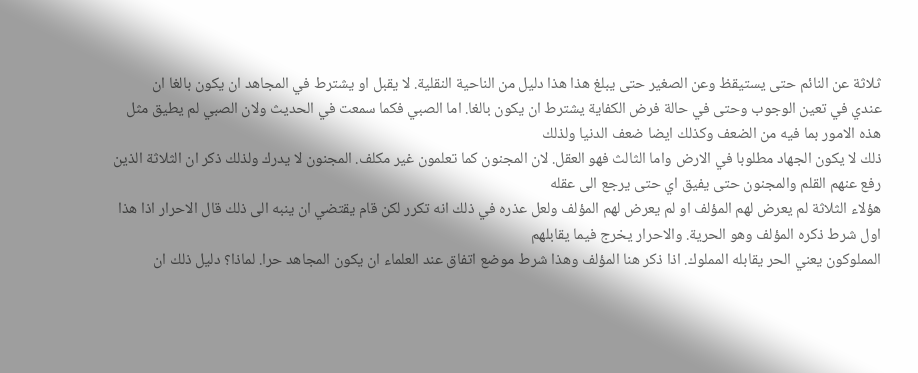ثلاثة عن النائم حتى يستيقظ وعن الصغير حتى يبلغ هذا هذا دليل من الناحية النقلية. لا يقبل او يشترط في المجاهد ان يكون بالغا ان
عندي في تعين الوجوب وحتى في حالة فرض الكفاية يشترط ان يكون بالغا. اما الصبي فكما سمعت في الحديث ولان الصبي لم يطيق مثل هذه الامور بما فيه من الضعف وكذلك ايضا ضعف الدنيا ولذلك
ذلك لا يكون الجهاد مطلوبا في الارض واما الثالث فهو العقل. لان المجنون كما تعلمون غير مكلف. المجنون لا يدرك ولذلك ذكر ان الثلاثة الذين رفع عنهم القلم والمجنون حتى يفيق اي حتى يرجع الى عقله
هؤلاء الثلاثة لم يعرض لهم المؤلف او لم يعرض لهم المؤلف ولعل عذره في ذلك انه تكرر لكن قام يقتضي ان ينبه الى ذلك قال الاحرار اذا هذا اول شرط ذكره المؤلف وهو الحرية. والاحرار يخرج فيما يقابلهم
المملوكون يعني الحر يقابله المملوك. اذا ذكر هنا المؤلف وهذا شرط موضع اتفاق عند العلماء ان يكون المجاهد حرا. لماذا؟ دليل ذلك ان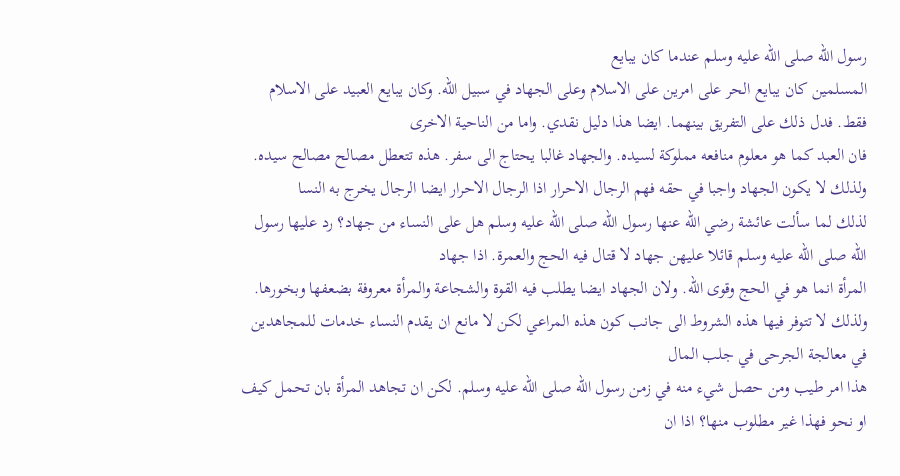رسول الله صلى الله عليه وسلم عندما كان يبايع
المسلمين كان يبايع الحر على امرين على الاسلام وعلى الجهاد في سبيل الله. وكان يبايع العبيد على الاسلام فقط. فدل ذلك على التفريق بينهما. ايضا هذا دليل نقدي. واما من الناحية الاخرى
فان العبد كما هو معلوم منافعه مملوكة لسيده. والجهاد غالبا يحتاج الى سفر. هذه تتعطل مصالح مصالح سيده. ولذلك لا يكون الجهاد واجبا في حقه فهم الرجال الاحرار اذا الرجال الاحرار ايضا الرجال يخرج به النسا
لذلك لما سألت عائشة رضي الله عنها رسول الله صلى الله عليه وسلم هل على النساء من جهاد؟ رد عليها رسول الله صلى الله عليه وسلم قائلا عليهن جهاد لا قتال فيه الحج والعمرة. اذا جهاد
المرأة انما هو في الحج وقوى الله. ولان الجهاد ايضا يطلب فيه القوة والشجاعة والمرأة معروفة بضعفها وبخورها. ولذلك لا تتوفر فيها هذه الشروط الى جانب كون هذه المراعي لكن لا مانع ان يقدم النساء خدمات للمجاهدين في معالجة الجرحى في جلب المال
هذا امر طيب ومن حصل شيء منه في زمن رسول الله صلى الله عليه وسلم. لكن ان تجاهد المرأة بان تحمل كيف او نحو فهذا غير مطلوب منها؟ اذا ان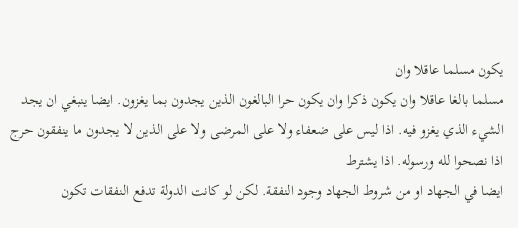يكون مسلما عاقلا وان
مسلما بالغا عاقلا وان يكون ذكرا وان يكون حرا البالغون الذين يجدون بما يغزون. ايضا ينبغي ان يجد الشيء الذي يغزو فيه. اذا ليس على ضعفاء ولا على المرضى ولا على الذين لا يجدون ما ينفقون حرج اذا نصحوا لله ورسوله. اذا يشترط
ايضا في الجهاد او من شروط الجهاد وجود النفقة. لكن لو كانت الدولة تدفع النفقات تكون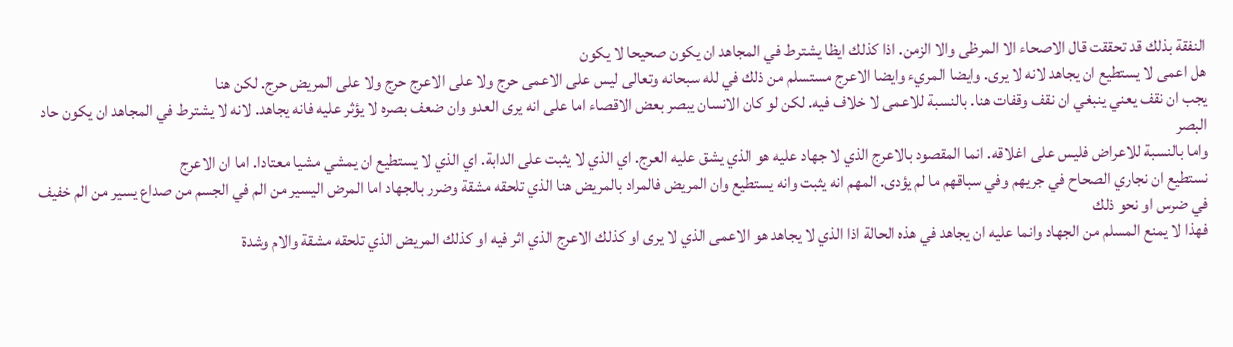النفقة بذلك قد تحققت قال الاصحاء الا المرظى والا الزمن. اذا كذلك ايظا يشترط في المجاهد ان يكون صحيحا لا يكون
هل اعمى لا يستطيع ان يجاهد لانه لا يرى. وايضا المريء وايضا الاعرج مستسلم من ذلك في لله سبحانه وتعالى ليس على الاعمى حرج ولا على الاعرج حرج ولا على المريض حرج. لكن هنا
يجب ان نقف يعني ينبغي ان نقف وقفات هنا. بالنسبة للاعمى لا خلاف فيه. لكن لو كان الانسان يبصر بعض الاقصاء اما على انه يرى العدو وان ضعف بصره لا يؤثر عليه فانه يجاهد. لانه لا يشترط في المجاهد ان يكون حاد البصر
واما بالنسبة للاعراض فليس على اغلاقه. انما المقصود بالاعرج الذي لا جهاد عليه هو الذي يشق عليه العرج. اي الذي لا يثبت على الدابة. اي الذي لا يستطيع ان يمشي مشيا معتادا. اما ان الاعرج
نستطيع ان نجاري الصحاح في جريهم وفي سباقهم ما لم يؤدى. المهم انه يثبت وانه يستطيع وان المريض فالمراد بالمريض هنا الذي تلحقه مشقة وضرر بالجهاد اما المرض اليسير من الم في الجسم من صداع يسير من الم خفيف في ضرس او نحو ذلك
فهذا لا يمنع المسلم من الجهاد وانما عليه ان يجاهد في هذه الحالة اذا الذي لا يجاهد هو الاعمى الذي لا يرى او كذلك الاعرج الذي اثر فيه او كذلك المريض الذي تلحقه مشقة والام وشدة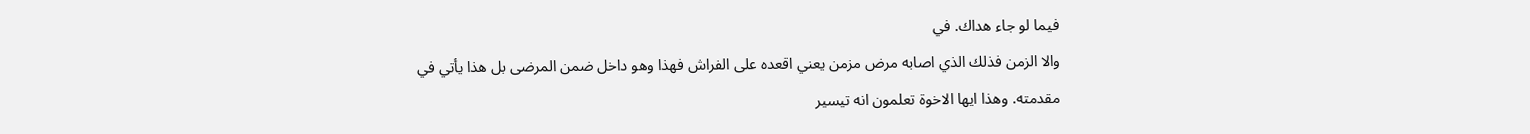فيما لو جاء هداك. في
والا الزمن فذلك الذي اصابه مرض مزمن يعني اقعده على الفراش فهذا وهو داخل ضمن المرضى بل هذا يأتي في مقدمته. وهذا ايها الاخوة تعلمون انه تيسير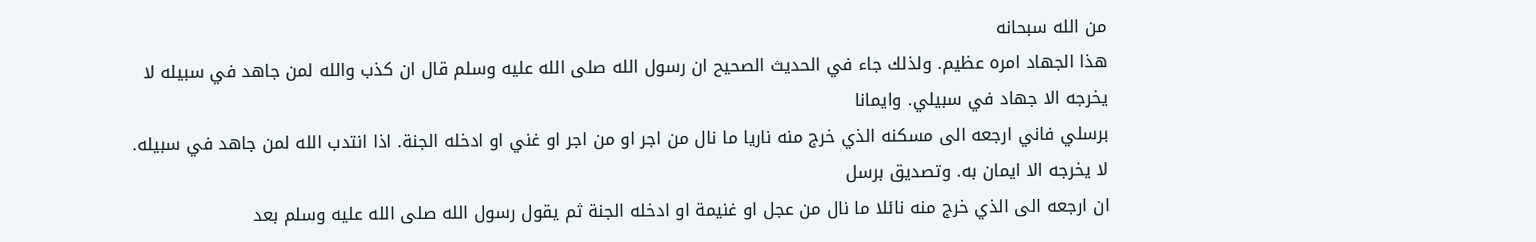من الله سبحانه
هذا الجهاد امره عظيم. ولذلك جاء في الحديث الصحيح ان رسول الله صلى الله عليه وسلم قال ان كذب والله لمن جاهد في سبيله لا يخرجه الا جهاد في سبيلي. وايمانا
برسلي فاني ارجعه الى مسكنه الذي خرج منه ناريا ما نال من اجر او من اجر او غني او ادخله الجنة. اذا انتدب الله لمن جاهد في سبيله. لا يخرجه الا ايمان به. وتصديق برسل
ان ارجعه الى الذي خرج منه نائلا ما نال من عجل او غنيمة او ادخله الجنة ثم يقول رسول الله صلى الله عليه وسلم بعد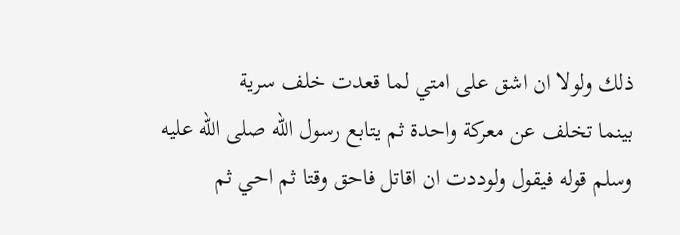ذلك ولولا ان اشق على امتي لما قعدت خلف سرية
بينما تخلف عن معركة واحدة ثم يتابع رسول الله صلى الله عليه وسلم قوله فيقول ولوددت ان اقاتل فاحق وقتا ثم احي ثم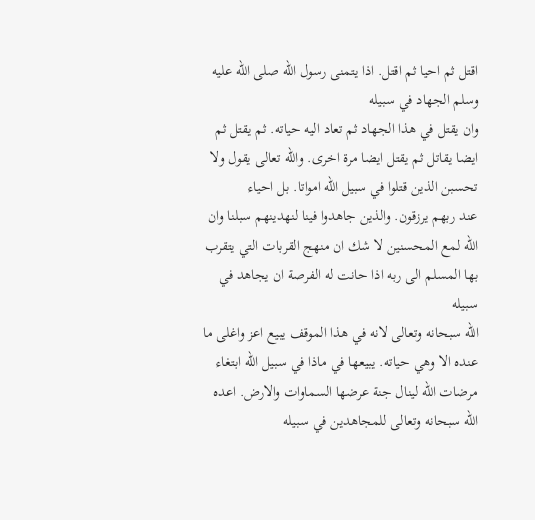اقتل ثم احيا ثم اقتل. اذا يتمنى رسول الله صلى الله عليه وسلم الجهاد في سبيله
وان يقتل في هذا الجهاد ثم تعاد اليه حياته. ثم يقتل ثم ايضا يقاتل ثم يقتل ايضا مرة اخرى. والله تعالى يقول ولا تحسبن الذين قتلوا في سبيل الله امواتا. بل احياء
عند ربهم يرزقون. والذين جاهدوا فينا لنهدينهم سبلنا وان الله لمع المحسنين لا شك ان منهج القربات التي يتقرب بها المسلم الى ربه اذا حانت له الفرصة ان يجاهد في سبيله
الله سبحانه وتعالى لانه في هذا الموقف يبيع اعز واغلى ما عنده الا وهي حياته. يبيعها في ماذا في سبيل الله ابتغاء مرضات الله لينال جنة عرضها السماوات والارض. اعده الله سبحانه وتعالى للمجاهدين في سبيله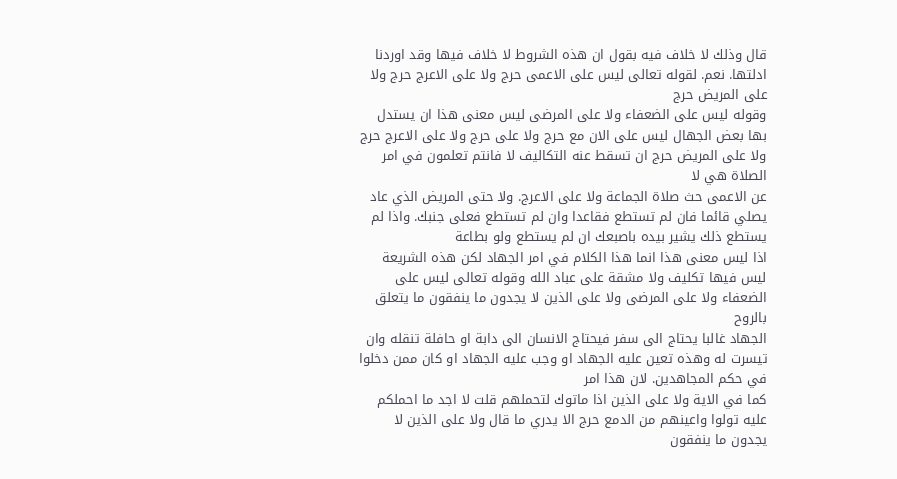قال وذلك لا خلاف فيه بقول ان هذه الشروط لا خلاف فيها وقد اوردنا ادلتها. نعم. لقوله تعالى ليس على الاعمى حرج ولا على الاعرج حرج ولا على المريض حرج
وقوله ليس على الضعفاء ولا على المرضى ليس معنى هذا ان يستدل بها بعض الجهال ليس على الان مع حرج ولا على حرج ولا على الاعرج حرج ولا على المريض حرج ان تسقط عنه التكاليف لا فانتم تعلمون في امر الصلاة هي لا
عن الاعمى حث صلاة الجماعة ولا على الاعرج. ولا حتى المريض الذي عاد يصلي قائما فان لم تستطع فقاعدا وان لم تستطع فعلى جنبك. واذا لم يستطع ذلك يشير بيده باصبعك ان لم يستطع ولو بطاعة
اذا ليس معنى هذا انما هذا الكلام في امر الجهاد لكن هذه الشريعة ليس فيها تكليف ولا مشقة على عباد الله وقوله تعالى ليس على الضعفاء ولا على المرضى ولا على الذين لا يجدون ما ينفقون ما يتعلق بالروح
الجهاد غالبا يحتاج الى سفر فيحتاج الانسان الى دابة او حافلة تنقله وان تيسرت له وهذه تعين عليه الجهاد او وجب عليه الجهاد او كان ممن دخلوا في حكم المجاهدين. لان هذا امر
كما في الاية ولا على الذين اذا ماتوك لتحملهم قلت لا اجد ما احملكم عليه تولوا واعينهم من الدمع حرج الا يدري ما قال ولا على الذين لا يجدون ما ينفقون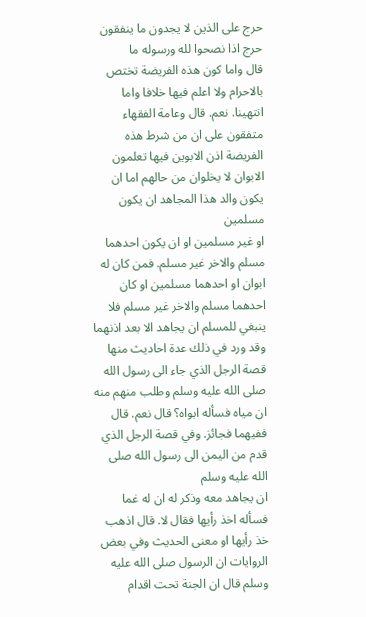حرج على الذين لا يجدون ما ينفقون حرج اذا نصحوا لله ورسوله ما
قال واما كون هذه الفريضة تختص بالاحرام ولا اعلم فيها خلافا واما انتهينا. نعم. قال وعامة الفقهاء متفقون على ان من شرط هذه الفريضة اذن الابوين فيها تعلمون الابوان لا يخلوان من حالهم اما ان يكون والد هذا المجاهد ان يكون مسلمين
او غير مسلمين او ان يكون احدهما مسلم والاخر غير مسلم. فمن كان له ابوان او احدهما مسلمين او كان احدهما مسلم والاخر غير مسلم فلا ينبغي للمسلم ان يجاهد الا بعد اذنهما
وقد ورد في ذلك عدة احاديث منها قصة الرجل الذي جاء الى رسول الله صلى الله عليه وسلم وطلب منهم منه ان مياه فسأله ابواه؟ قال نعم. قال ففيهما فجائز. وفي قصة الرجل الذي قدم من اليمن الى رسول الله صلى الله عليه وسلم
ان يجاهد معه وذكر له ان له غما فسأله اخذ رأيها فقال لا. قال اذهب خذ رأيها او معنى الحديث وفي بعض الروايات ان الرسول صلى الله عليه وسلم قال ان الجنة تحت اقدام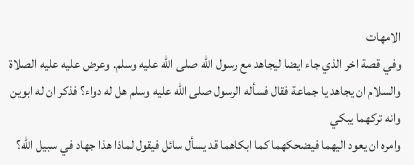الامهات
وفي قصة اخر الذي جاء ايضا ليجاهد مع رسول الله صلى الله عليه وسلم. وعرض عليه عليه الصلاة والسلام ان يجاهد يا جماعة فقال فسأله الرسول صلى الله عليه وسلم هل له دواء؟ فذكر ان له ابوين وانه تركهما يبكي
وامره ان يعود اليهما فيضحكهما كما ابكاهما قد يسأل سائل فيقول لماذا هذا جهاد في سبيل الله؟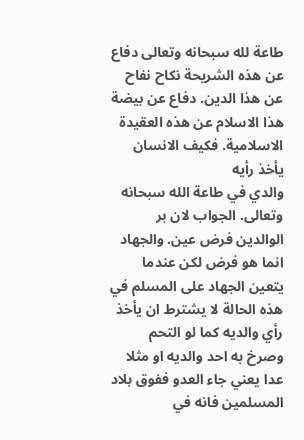طاعة لله سبحانه وتعالى دفاع عن هذه الشريحة نكاح نفاح عن هذا الدين. دفاع عن بيضة هذا الاسلام عن هذه العقيدة الاسلامية. فكيف الانسان يأخذ رأيه
والدي في طاعة الله سبحانه وتعالى. الجواب لان بر الوالدين فرض عين. والجهاد انما هو فرض لكن عندما يتعين الجهاد على المسلم في هذه الحالة لا يشترط ان يأخذ رأي والديه كما لو التحم
وصرخ به احد والديه او مثلا عدا يعني جاء العدو ففوق بلاد المسلمين فانه في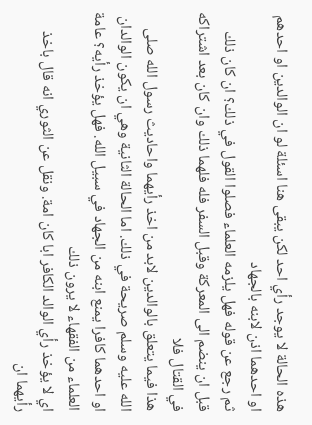هذه الحالة لا يوجد رأي احد لكن يبقى هنا اسئلة لو ان الوالدين او احدهم او احدهما اذن لابنه بالجهاد
ثم رجع عن قوله فهل يلزمه العلماء فصلوا القول في ذلك؟ ان كان ذلك قبل ان ينضم الى المعركة وقبل السفر فله فلهما ذلك وان كان بعد اشتراكه في القتال فلا
هذا فيما يتعلق بالوالدين لابد من اخذ رأيهما واحاديث رسول الله صلى الله عليه وسلم صريحة في ذلك. اما الحالة الثانية وهي ان يكون الوالدان او احدهما كافرا يمنع ابنه من الجهاد في سبيل الله. فهل يؤخذ رأيه؟ عامة العلماء من الفقهاء لا يرون ذلك
اي لا يؤخذ رأي الوالد الكافر ابا كان امة. ونقل عن الثوري انه قال باخذ رأيهما ان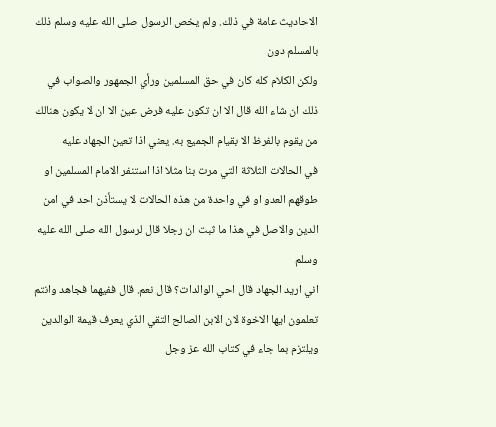الاحاديث عامة في ذلك. ولم يخص الرسول صلى الله عليه وسلم ذلك بالمسلم دون
ولكن الكلام كله كان في حق المسلمين ورأي الجمهور والصواب في ذلك ان شاء الله قال الا ان تكون عليه فرض عين الا ان لا يكون هنالك من يقوم بالفرظ الا بقيام الجميع به. يعني اذا تعين الجهاد عليه
في الحالات الثلاثة التي مرت بنا مثلا اذا استنفر الامام المسلمين او طوقهم العدو او في واحدة من هذه الحالات لا يستأذن احد في امن الدين والاصل في هذا ما ثبت ان رجلا قال لرسول الله صلى الله عليه وسلم
اني اريد الجهاد قال احي الوالدات؟ قال نعم. قال ففيهما فجاهد وانتم تعلمون ايها الاخوة لان الابن الصالح التقي الذي يعرف قيمة الوالدين ويلتزم بما جاء في كتاب الله عز وجل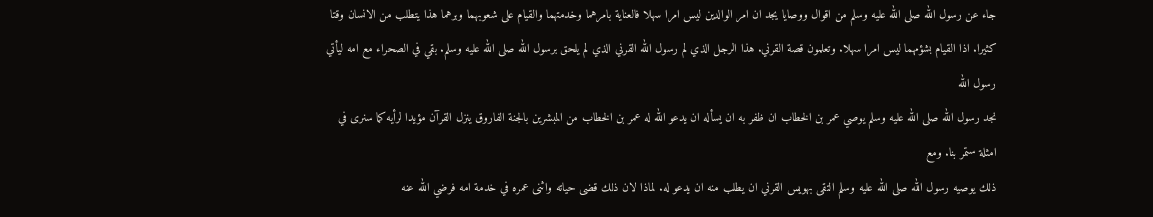جاء عن رسول الله صلى الله عليه وسلم من اقوال ووصايا يجد ان امر الوالدين ليس امرا سهلا فالعناية بامرهما وخدمتهما والقيام على شعوبهما وبرهما هذا يتطلب من الانسان وقتا
كثيرا. اذا القيام بشؤمهما ليس امرا سهلا. وتعلمون قصة القرني. هذا الرجل الذي لم رسول الله القرني الذي لم يلحق برسول الله صلى الله عليه وسلم. بقي في الصحراء مع امه ليأتي رسول الله
نجد رسول الله صلى الله عليه وسلم يوصي عمر بن الخطاب ان ظفر به ان يسأله ان يدعو الله له عمر بن الخطاب من المبشرين بالجنة الفاروق ينزل القرآن مؤيدا لرأيه كما سنرى في امثلة ستمر بنا. ومع
ذلك يوصيه رسول الله صلى الله عليه وسلم التقى بهويس القرني ان يطلب منه ان يدعو له. لماذا لان ذلك قضى حياته واثنى عمره في خدمة امه فرضي الله عنه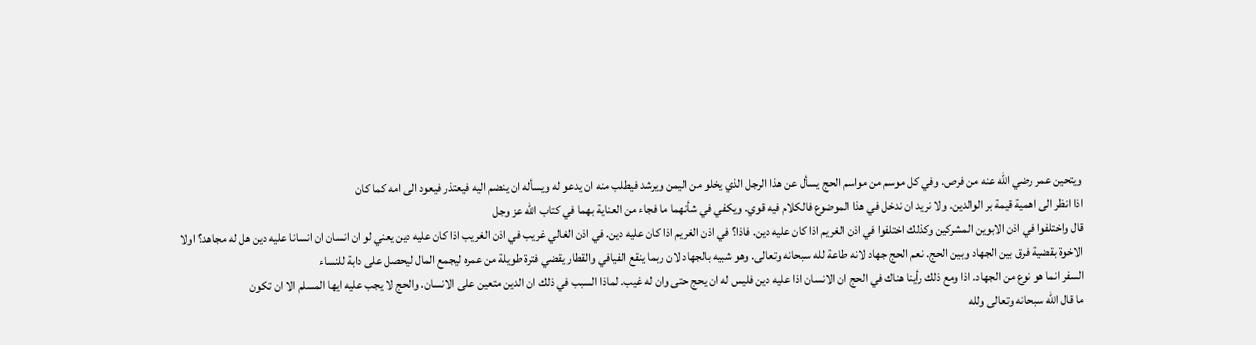ويتحين عمر رضي الله عنه من فرص. وفي كل موسم من مواسم الحج يسأل عن هذا الرجل الذي يخلو من اليمن ويرشد فيطلب منه ان يدعو له ويسأله ان ينضم اليه فيعتذر فيعود الى امه كما كان
اذا انظر الى اهمية قيمة بر الوالدين. ولا نريد ان ندخل في هذا الموضوع فالكلام فيه قوي. ويكفي في شأنهما ما فجاء من العناية بهما في كتاب الله عز وجل
قال واختلفوا في اذن الابوين المشركين وكذلك اختلفوا في اذن الغريم اذا كان عليه دين. فاذا؟ في اذن الغريم اذا كان عليه دين. في اذن الغالي غريب في اذن الغريب اذا كان عليه دين يعني لو ان انسان ان انسانا عليه دين هل له مجاهد؟ اولا
الاخوة بقضية فرق بين الجهاد وبين الحج. نعم الحج جهاد لانه طاعة لله سبحانه وتعالى. وهو شبيه بالجهاد لان ربما ينقع الفيافي والقطار يقضي فترة طويلة من عمره ليجمع المال ليحصل على دابة للنساء
السفر انما هو نوع من الجهاد. اذا ومع ذلك رأينا هناك في الحج ان الانسان اذا عليه دين فليس له ان يحج حتى وان له غيب. لماذا السبب في ذلك ان الدين متعين على الانسان. والحج لا يجب عليه ايها المسلم الا ان تكون
ما قال الله سبحانه وتعالى ولله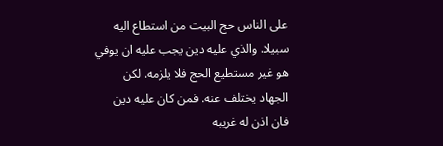على الناس حج البيت من استطاع اليه سبيلا. والذي عليه دين يجب عليه ان يوفي هو غير مستطيع الحج فلا يلزمه. لكن الجهاد يختلف عنه. فمن كان عليه دين
فان اذن له غريبه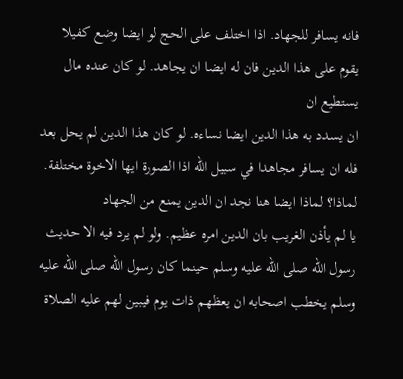فانه يسافر للجهاد. اذا اختلف على الحج لو ايضا وضع كفيلا يقوم على هذا الدين فان له ايضا ان يجاهد. لو كان عنده مال يستطيع ان
ان يسدد به هذا الدين ايضا نساءه. لو كان هذا الدين لم يحل بعد فله ان يسافر مجاهدا في سبيل الله اذا الصورة ايها الاخوة مختلفة. لماذا؟ لماذا ايضا هنا نجد ان الدين يمنع من الجهاد
يا لم يأذن الغريب بان الدين امره عظيم. ولو لم يرد فيه الا حديث رسول الله صلى الله عليه وسلم حينما كان رسول الله صلى الله عليه وسلم يخطب اصحابه ان يعظهم ذات يوم فيبين لهم عليه الصلاة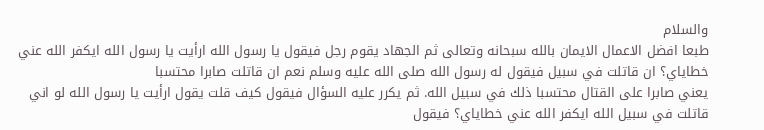والسلام
طبعا افضل الاعمال الايمان بالله سبحانه وتعالى ثم الجهاد يقوم رجل فيقول يا رسول الله ارأيت يا رسول الله ايكفر الله عني خطاياي؟ ان قاتلت في سبيل فيقول له رسول الله صلى الله عليه وسلم نعم ان قاتلت صابرا محتسبا
يعني صابرا على القتال محتسبا ذلك في سبيل الله. ثم يكرر عليه السؤال فيقول كيف قلت يقول ارأيت يا رسول الله لو اني قاتلت في سبيل الله ايكفر الله عني خطاياي؟ فيقول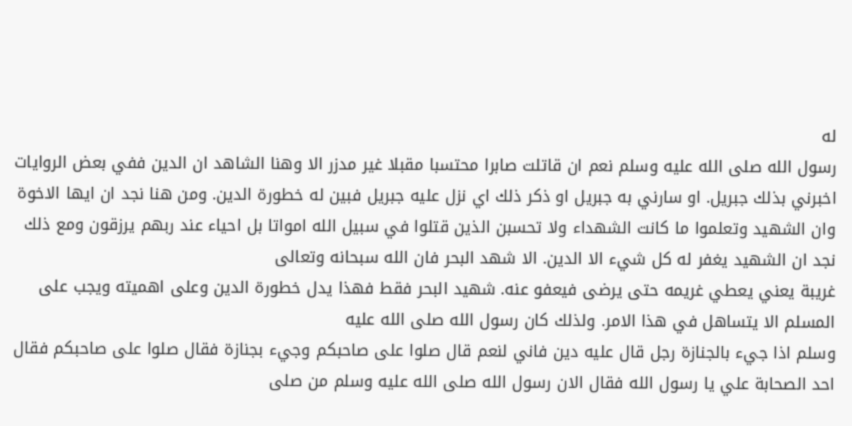له
رسول الله صلى الله عليه وسلم نعم ان قاتلت صابرا محتسبا مقبلا غير مدزر الا وهنا الشاهد ان الدين ففي بعض الروايات اخبرني بذلك جبريل. او سارني به جبريل او ذكر ذلك اي نزل عليه جبريل فبين له خطورة الدين. ومن هنا نجد ان ايها الاخوة
وان الشهيد وتعلموا ما كانت الشهداء ولا تحسبن الذين قتلوا في سبيل الله امواتا بل احياء عند ربهم يرزقون ومع ذلك نجد ان الشهيد يغفر له كل شيء الا الدين. الا شهد البحر فان الله سبحانه وتعالى
غريبة يعني يعطي غريمه حتى يرضى فيعفو عنه. شهيد البحر فقط فهذا يدل خطورة الدين وعلى اهميته ويجب على المسلم الا يتساهل في هذا الامر. ولذلك كان رسول الله صلى الله عليه
وسلم اذا جيء بالجنازة رجل قال عليه دين فاني لنعم قال صلوا على صاحبكم وجيء بجنازة فقال صلوا على صاحبكم فقال احد الصحابة علي يا رسول الله فقال الان رسول الله صلى الله عليه وسلم من صلى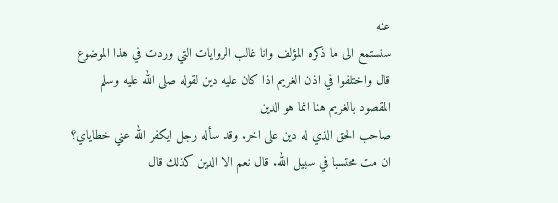عنه
سنستمع الى ما ذكره المؤلف وانا غالب الروايات التي وردت في هذا الموضوع قال واختلفوا في اذن الغريم اذا كان عليه دين لقوله صلى الله عليه وسلم المقصود بالغريم هنا انما هو الدين
صاحب الحق الذي له دين على اخر. وقد سأله رجل ايكفر الله عني خطاياي؟ ان مت محتسبا في سبيل الله. قال نعم الا الدين كذلك قال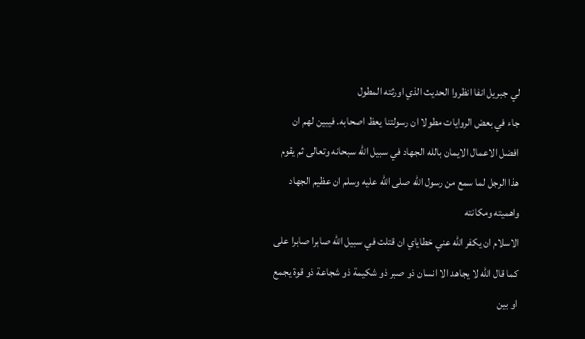لي جبريل انفا انظروا الحديث الذي اورثته المطول
جاء في بعض الروايات مطولا ان رسولتنا يعظ اصحابه. فيبين لهم ان افضل الاعمال الايمان بالله الجهاد في سبيل الله سبحانه وتعالى ثم يقوم هذا الرجل لما سمع من رسول الله صلى الله عليه وسلم ان عظيم الجهاد واهميته ومكانته
الاسلام ان يكفر الله عني خطاياي ان قتلت في سبيل الله صابرا صابرا على كما قال الله لا يجاهد الا انسان ذو صبر ذو شكيمة ذو شجاعة ذو قوة يجمع
او بين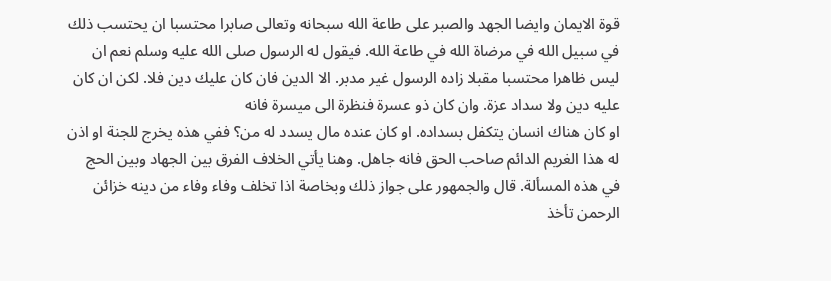قوة الايمان وايضا الجهد والصبر على طاعة الله سبحانه وتعالى صابرا محتسبا ان يحتسب ذلك في سبيل الله في مرضاة الله في طاعة الله. فيقول له الرسول صلى الله عليه وسلم نعم ان
ليس ظاهرا محتسبا مقبلا زاده الرسول غير مدبر. الا الدين فان كان عليك دين فلا. لكن ان كان عليه دين ولا سداد عزة. وان كان ذو عسرة فنظرة الى ميسرة فانه
او كان هناك انسان يتكفل بسداده. او كان عنده مال يسدد له من؟ ففي هذه يخرج للجنة او اذن له هذا الغريم الدائم صاحب الحق فانه جاهل. وهنا يأتي الخلاف الفرق بين الجهاد وبين الحج
في هذه المسألة. قال والجمهور على جواز ذلك وبخاصة اذا تخلف وفاء وفاء من دينه خزائن الرحمن تأخذ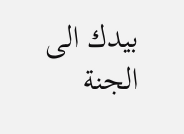بيدك الى الجنة